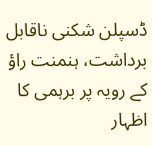ڈسپلن شکنی ناقابل برداشت، ہنمنت راؤ کے رویہ پر برہمی کا اظہار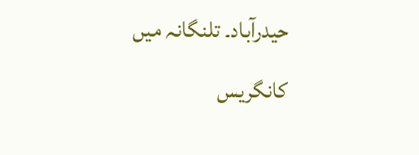حیدرآباد۔ تلنگانہ میں کانگریس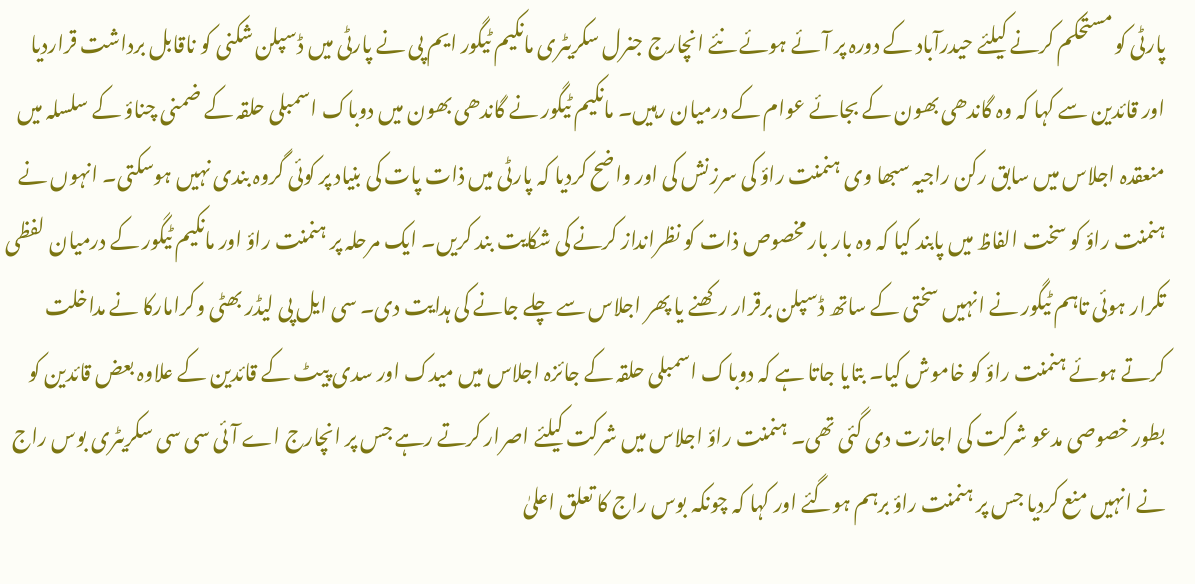پارٹی کو مستحکم کرنے کیلئے حیدرآباد کے دورہ پر آئے ہوئے نئے انچارج جنرل سکریٹری مانکیم ٹیگور ایم پی نے پارٹی میں ڈسپلن شکنی کو ناقابل برداشت قراردیا اور قائدین سے کہا کہ وہ گاندھی بھون کے بجائے عوام کے درمیان رہیں۔ مانکیم ٹیگور نے گاندھی بھون میں دوباک اسمبلی حلقہ کے ضمنی چناؤ کے سلسلہ میں منعقدہ اجلاس میں سابق رکن راجیہ سبھا وی ہنمنت راؤ کی سرزنش کی اور واضح کردیا کہ پارٹی میں ذات پات کی بنیاد پر کوئی گروہ بندی نہیں ہوسکتی۔ انہوں نے ہنمنت راؤ کو سخت الفاظ میں پابند کیا کہ وہ بار بار مخصوص ذات کو نظرانداز کرنے کی شکایت بند کریں۔ ایک مرحلہ پر ہنمنت راؤ اور مانکیم ٹیگور کے درمیان لفظی تکرار ہوئی تاہم ٹیگور نے انہیں سختی کے ساتھ ڈسپلن برقرار رکھنے یا پھر اجلاس سے چلے جانے کی ہدایت دی۔ سی ایل پی لیڈر بھٹی وکرامارکا نے مداخلت کرتے ہوئے ہنمنت راؤ کو خاموش کیا۔ بتایا جاتا ہے کہ دوباک اسمبلی حلقہ کے جائزہ اجلاس میں میدک اور سدی پیٹ کے قائدین کے علاوہ بعض قائدین کو بطور خصوصی مدعو شرکت کی اجازت دی گئی تھی۔ ہنمنت راؤ اجلاس میں شرکت کیلئے اصرار کرتے رہے جس پر انچارج اے آئی سی سی سکریٹری بوس راج نے انہیں منع کردیا جس پر ہنمنت راؤ برہم ہوگئے اور کہا کہ چونکہ بوس راج کا تعلق اعلیٰ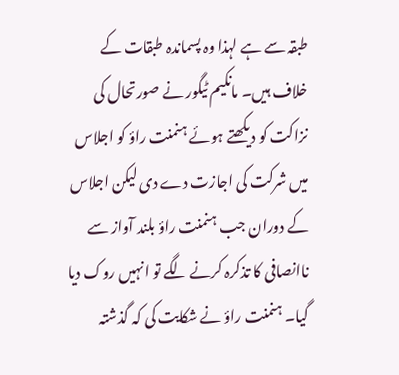طبقہ سے ہے لہذا وہ پسماندہ طبقات کے خلاف ہیں۔ مانکیم ٹیگور نے صورتحال کی نزاکت کو دیکھتے ہوئے ہنمنت راؤ کو اجلاس میں شرکت کی اجازت دے دی لیکن اجلاس کے دوران جب ہنمنت راؤ بلند آواز سے ناانصافی کا تذکرہ کرنے لگے تو انہیں روک دیا گیا۔ ہنمنت راؤ نے شکایت کی کہ گذشتہ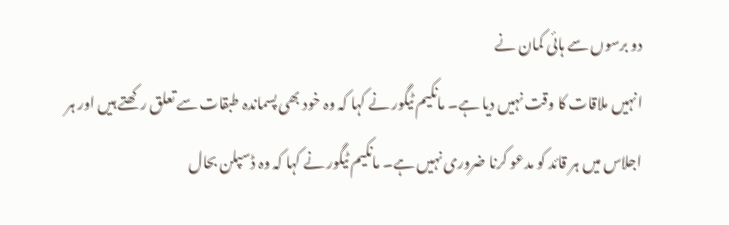دو برسوں سے ہائی کمان نے
انہیں ملاقات کا وقت نہیں دیا ہے۔ مانکیم ٹیگور نے کہا کہ وہ خود بھی پسماندہ طبقات سے تعلق رکھتے ہیں اور ہر اجلاس میں ہر قائد کو مدعو کرنا ضروری نہیں ہے۔ مانکیم ٹیگور نے کہا کہ وہ ڈسپلن بحال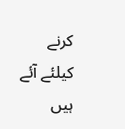کرنے کیلئے آئے ہیں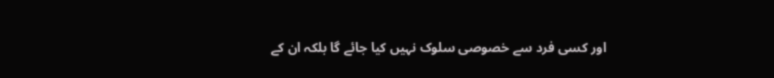اور کسی فرد سے خصوصی سلوک نہیں کیا جائے گا بلکہ ان کے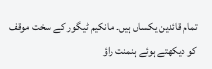تمام قائدین یکساں ہیں۔ مانکیم ٹیگور کے سخت موقف کو دیکھتے ہوئے ہنمنت راؤ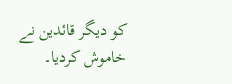کو دیگر قائدین نے خاموش کردیا۔